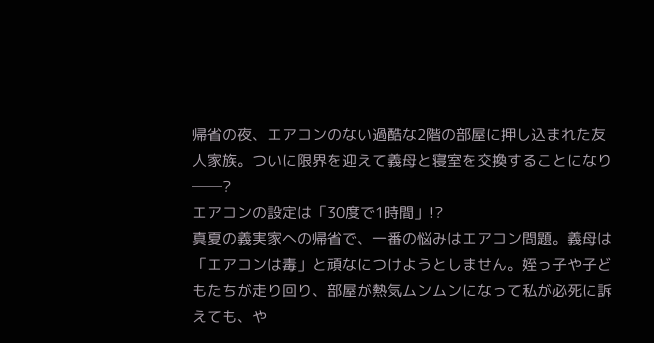帰省の夜、エアコンのない過酷な2階の部屋に押し込まれた友人家族。ついに限界を迎えて義母と寝室を交換することになり──?
エアコンの設定は「30度で1時間」!?
真夏の義実家への帰省で、一番の悩みはエアコン問題。義母は「エアコンは毒」と頑なにつけようとしません。姪っ子や子どもたちが走り回り、部屋が熱気ムンムンになって私が必死に訴えても、や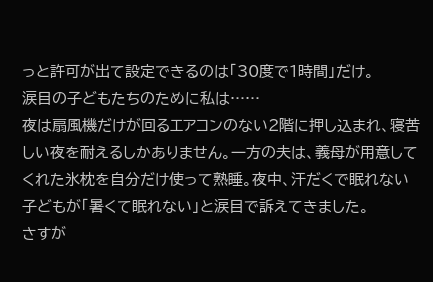っと許可が出て設定できるのは「30度で1時間」だけ。
涙目の子どもたちのために私は……
夜は扇風機だけが回るエアコンのない2階に押し込まれ、寝苦しい夜を耐えるしかありません。一方の夫は、義母が用意してくれた氷枕を自分だけ使って熟睡。夜中、汗だくで眠れない子どもが「暑くて眠れない」と涙目で訴えてきました。
さすが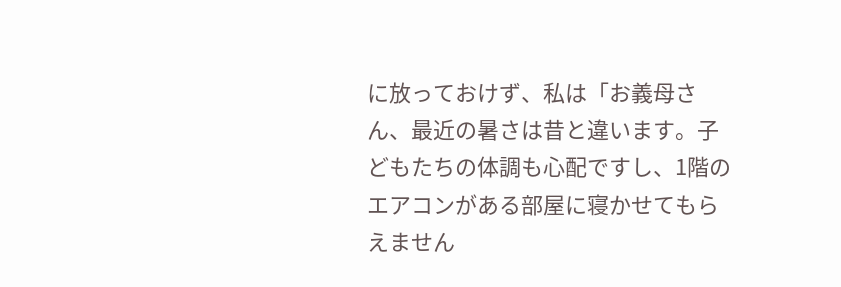に放っておけず、私は「お義母さん、最近の暑さは昔と違います。子どもたちの体調も心配ですし、1階のエアコンがある部屋に寝かせてもらえません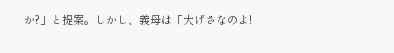か?」と提案。しかし、義母は「大げさなのよ!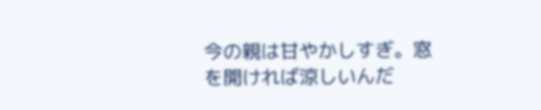今の親は甘やかしすぎ。窓を開ければ涼しいんだ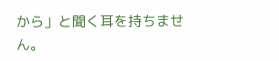から」と聞く耳を持ちません。